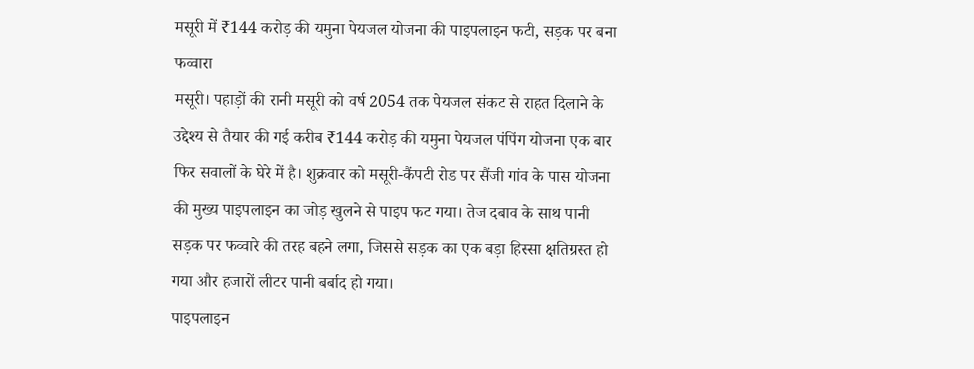मसूरी में ₹144 करोड़ की यमुना पेयजल योजना की पाइपलाइन फटी, सड़क पर बना फव्वारा
मसूरी। पहाड़ों की रानी मसूरी को वर्ष 2054 तक पेयजल संकट से राहत दिलाने के उद्देश्य से तैयार की गई करीब ₹144 करोड़ की यमुना पेयजल पंपिंग योजना एक बार फिर सवालों के घेरे में है। शुक्रवार को मसूरी-कैंपटी रोड पर सैंजी गांव के पास योजना की मुख्य पाइपलाइन का जोड़ खुलने से पाइप फट गया। तेज दबाव के साथ पानी सड़क पर फव्वारे की तरह बहने लगा, जिससे सड़क का एक बड़ा हिस्सा क्षतिग्रस्त हो गया और हजारों लीटर पानी बर्बाद हो गया।
पाइपलाइन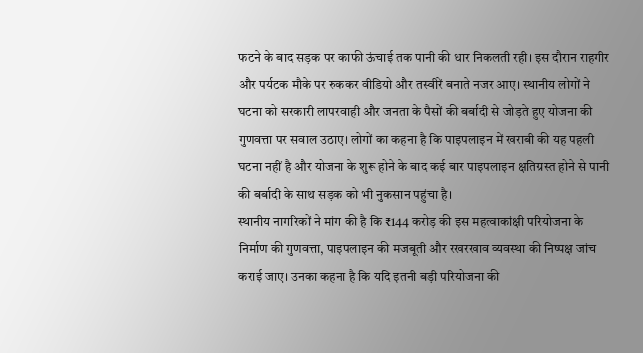फटने के बाद सड़क पर काफी ऊंचाई तक पानी की धार निकलती रही। इस दौरान राहगीर और पर्यटक मौके पर रुककर वीडियो और तस्वीरें बनाते नजर आए। स्थानीय लोगों ने घटना को सरकारी लापरवाही और जनता के पैसों की बर्बादी से जोड़ते हुए योजना की गुणवत्ता पर सवाल उठाए। लोगों का कहना है कि पाइपलाइन में खराबी की यह पहली घटना नहीं है और योजना के शुरू होने के बाद कई बार पाइपलाइन क्षतिग्रस्त होने से पानी की बर्बादी के साथ सड़क को भी नुकसान पहुंचा है।
स्थानीय नागरिकों ने मांग की है कि ₹144 करोड़ की इस महत्वाकांक्षी परियोजना के निर्माण की गुणवत्ता, पाइपलाइन की मजबूती और रखरखाव व्यवस्था की निष्पक्ष जांच कराई जाए। उनका कहना है कि यदि इतनी बड़ी परियोजना की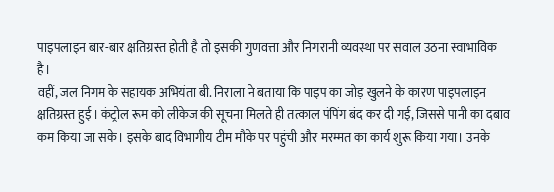पाइपलाइन बार-बार क्षतिग्रस्त होती है तो इसकी गुणवत्ता और निगरानी व्यवस्था पर सवाल उठना स्वाभाविक है।
वहीं, जल निगम के सहायक अभियंता बी. निराला ने बताया कि पाइप का जोड़ खुलने के कारण पाइपलाइन क्षतिग्रस्त हुई। कंट्रोल रूम को लीकेज की सूचना मिलते ही तत्काल पंपिंग बंद कर दी गई, जिससे पानी का दबाव कम किया जा सके। इसके बाद विभागीय टीम मौके पर पहुंची और मरम्मत का कार्य शुरू किया गया। उनके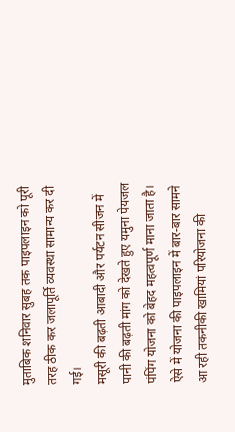मुताबिक शनिवार सुबह तक पाइपलाइन को पूरी तरह ठीक कर जलापूर्ति व्यवस्था सामान्य कर दी गई।
मसूरी की बढ़ती आबादी और पर्यटन सीजन में पानी की बढ़ती मांग को देखते हुए यमुना पेयजल पंपिंग योजना को बेहद महत्वपूर्ण माना जाता है। ऐसे में योजना की पाइपलाइन में बार-बार सामने आ रही तकनीकी खामियां परियोजना की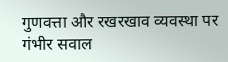गुणवत्ता और रखरखाव व्यवस्था पर गंभीर सवाल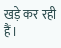खड़े कर रही हैं।